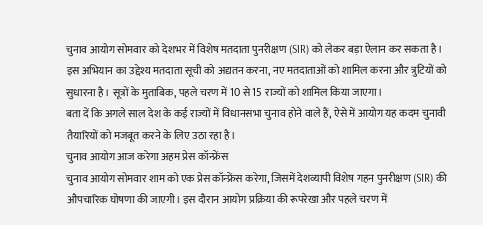चुनाव आयोग सोमवार को देशभर में विशेष मतदाता पुनरीक्षण (SIR) को लेकर बड़ा ऐलान कर सकता है। इस अभियान का उद्देश्य मतदाता सूची को अद्यतन करना, नए मतदाताओं को शामिल करना और त्रुटियों को सुधारना है। सूत्रों के मुताबिक, पहले चरण में 10 से 15 राज्यों को शामिल किया जाएगा।
बता दें कि अगले साल देश के कई राज्यों में विधानसभा चुनाव होने वाले हैं, ऐसे में आयोग यह कदम चुनावी तैयारियों को मजबूत करने के लिए उठा रहा है।
चुनाव आयोग आज करेगा अहम प्रेस कॉन्फ्रेंस
चुनाव आयोग सोमवार शाम को एक प्रेस कॉन्फ्रेंस करेगा, जिसमें देशव्यापी विशेष गहन पुनरीक्षण (SIR) की औपचारिक घोषणा की जाएगी। इस दौरान आयोग प्रक्रिया की रूपरेखा और पहले चरण में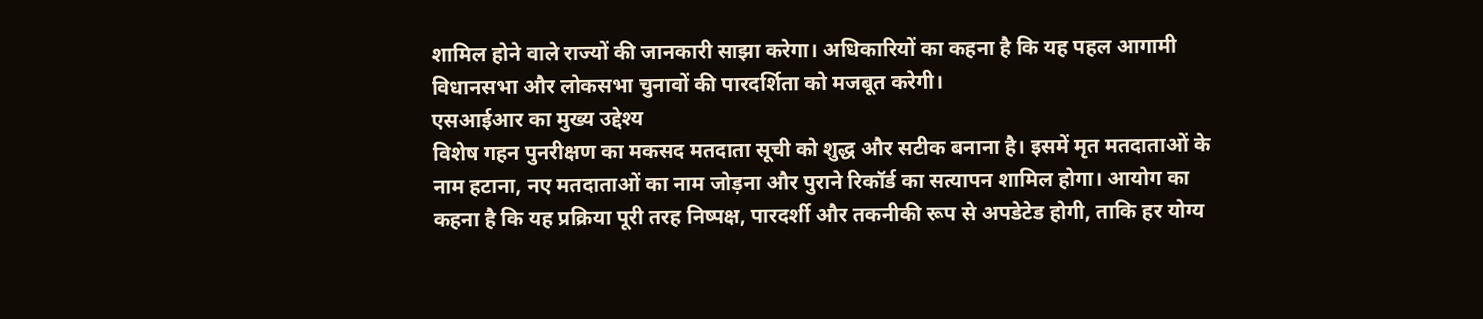शामिल होने वाले राज्यों की जानकारी साझा करेगा। अधिकारियों का कहना है कि यह पहल आगामी विधानसभा और लोकसभा चुनावों की पारदर्शिता को मजबूत करेगी।
एसआईआर का मुख्य उद्देश्य
विशेष गहन पुनरीक्षण का मकसद मतदाता सूची को शुद्ध और सटीक बनाना है। इसमें मृत मतदाताओं के नाम हटाना, नए मतदाताओं का नाम जोड़ना और पुराने रिकॉर्ड का सत्यापन शामिल होगा। आयोग का कहना है कि यह प्रक्रिया पूरी तरह निष्पक्ष, पारदर्शी और तकनीकी रूप से अपडेटेड होगी, ताकि हर योग्य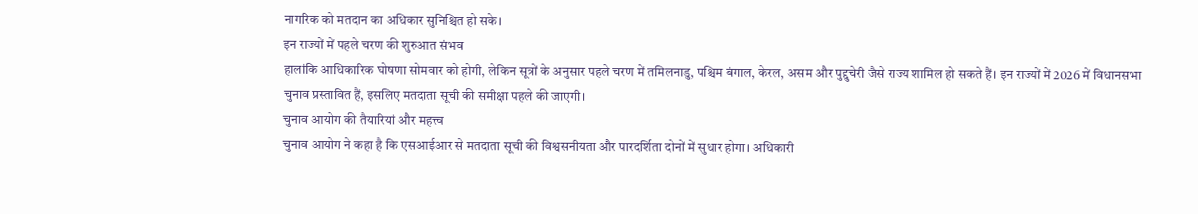नागरिक को मतदान का अधिकार सुनिश्चित हो सके।
इन राज्यों में पहले चरण की शुरुआत संभव
हालांकि आधिकारिक घोषणा सोमवार को होगी, लेकिन सूत्रों के अनुसार पहले चरण में तमिलनाडु, पश्चिम बंगाल, केरल, असम और पुद्दुचेरी जैसे राज्य शामिल हो सकते हैं। इन राज्यों में 2026 में विधानसभा चुनाव प्रस्तावित हैं, इसलिए मतदाता सूची की समीक्षा पहले की जाएगी।
चुनाव आयोग की तैयारियां और महत्त्व
चुनाव आयोग ने कहा है कि एसआईआर से मतदाता सूची की विश्वसनीयता और पारदर्शिता दोनों में सुधार होगा। अधिकारी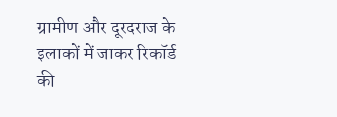ग्रामीण और दूरदराज के इलाकों में जाकर रिकॉर्ड की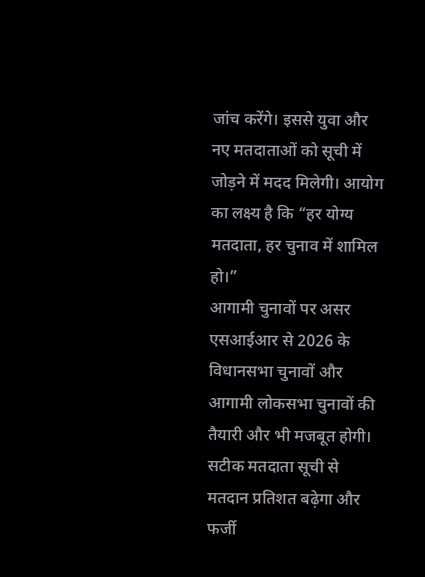जांच करेंगे। इससे युवा और नए मतदाताओं को सूची में जोड़ने में मदद मिलेगी। आयोग का लक्ष्य है कि “हर योग्य मतदाता, हर चुनाव में शामिल हो।”
आगामी चुनावों पर असर
एसआईआर से 2026 के विधानसभा चुनावों और आगामी लोकसभा चुनावों की तैयारी और भी मजबूत होगी। सटीक मतदाता सूची से मतदान प्रतिशत बढ़ेगा और फर्जी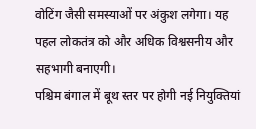वोटिंग जैसी समस्याओं पर अंकुश लगेगा। यह पहल लोकतंत्र को और अधिक विश्वसनीय और सहभागी बनाएगी।
पश्चिम बंगाल में बूथ स्तर पर होगी नई नियुक्तियां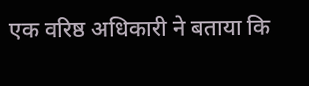एक वरिष्ठ अधिकारी ने बताया कि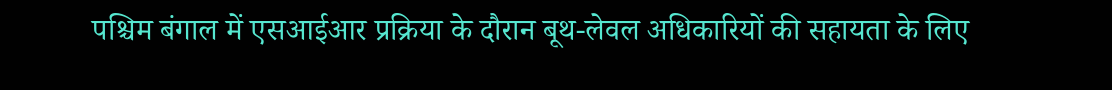पश्चिम बंगाल में एसआईआर प्रक्रिया के दौरान बूथ-लेवल अधिकारियों की सहायता के लिए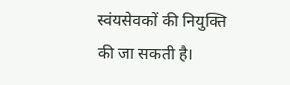स्वंयसेवकों की नियुक्ति की जा सकती है।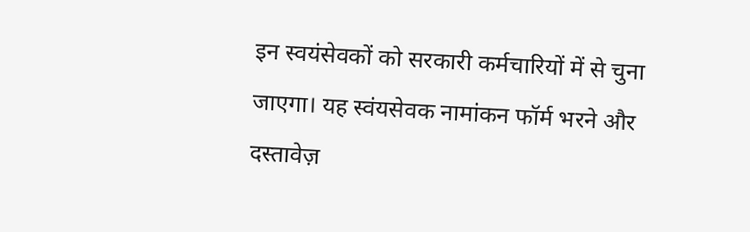इन स्वयंसेवकों को सरकारी कर्मचारियों में से चुना जाएगा। यह स्वंयसेवक नामांकन फॉर्म भरने और दस्तावेज़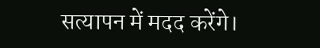सत्यापन में मदद करेंगे।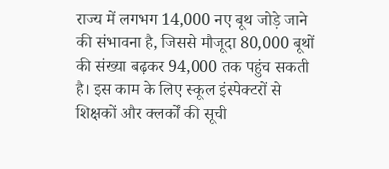राज्य में लगभग 14,000 नए बूथ जोड़े जाने की संभावना है, जिससे मौजूदा 80,000 बूथों की संख्या बढ़कर 94,000 तक पहुंच सकती है। इस काम के लिए स्कूल इंस्पेक्टरों से शिक्षकों और क्लर्कों की सूची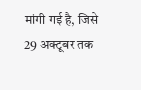मांगी गई है, जिसे 29 अक्टूबर तक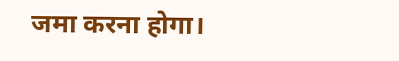जमा करना होगा।